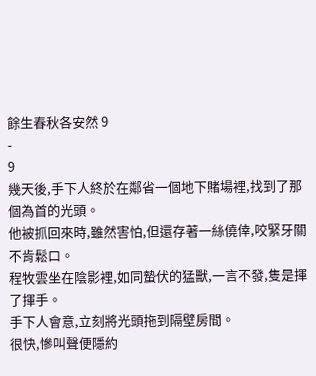餘生春秋各安然 9
-
9
幾天後,手下人終於在鄰省一個地下賭場裡,找到了那個為首的光頭。
他被抓回來時,雖然害怕,但還存著一絲僥倖,咬緊牙關不肯鬆口。
程牧雲坐在陰影裡,如同蟄伏的猛獸,一言不發,隻是揮了揮手。
手下人會意,立刻將光頭拖到隔壁房間。
很快,慘叫聲便隱約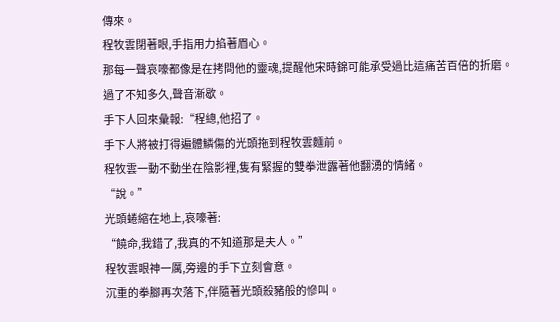傳來。
程牧雲閉著眼,手指用力掐著眉心。
那每一聲哀嚎都像是在拷問他的靈魂,提醒他宋時錦可能承受過比這痛苦百倍的折磨。
過了不知多久,聲音漸歇。
手下人回來彙報:“程總,他招了。
手下人將被打得遍體鱗傷的光頭拖到程牧雲麵前。
程牧雲一動不動坐在陰影裡,隻有緊握的雙拳泄露著他翻湧的情緒。
“說。”
光頭蜷縮在地上,哀嚎著:
“饒命,我錯了,我真的不知道那是夫人。”
程牧雲眼神一厲,旁邊的手下立刻會意。
沉重的拳腳再次落下,伴隨著光頭殺豬般的慘叫。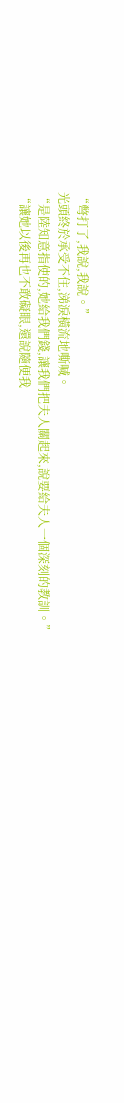“彆打了,我說,我說。”
光頭終於承受不住,涕淚橫流地嘶喊。
“是陸知意指使的,她給我們錢,讓我們把夫人關起來,說要給夫人一個深刻的教訓。”
“讓她以後再也不敢礙眼,還說隨便我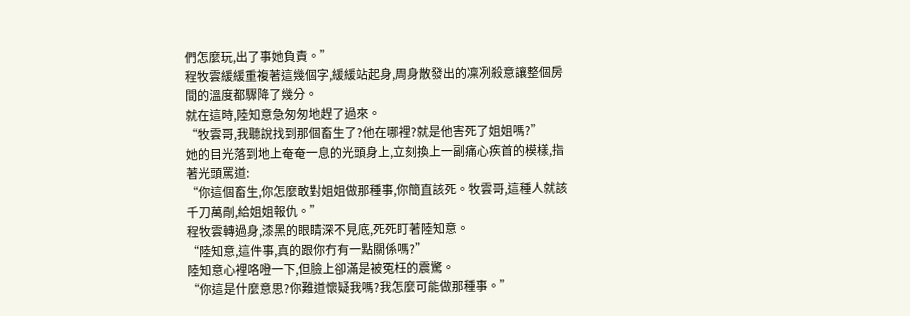們怎麼玩,出了事她負責。”
程牧雲緩緩重複著這幾個字,緩緩站起身,周身散發出的凜冽殺意讓整個房間的溫度都驟降了幾分。
就在這時,陸知意急匆匆地趕了過來。
“牧雲哥,我聽說找到那個畜生了?他在哪裡?就是他害死了姐姐嗎?”
她的目光落到地上奄奄一息的光頭身上,立刻換上一副痛心疾首的模樣,指著光頭罵道:
“你這個畜生,你怎麼敢對姐姐做那種事,你簡直該死。牧雲哥,這種人就該千刀萬剮,給姐姐報仇。”
程牧雲轉過身,漆黑的眼睛深不見底,死死盯著陸知意。
“陸知意,這件事,真的跟你冇有一點關係嗎?”
陸知意心裡咯噔一下,但臉上卻滿是被冤枉的震驚。
“你這是什麼意思?你難道懷疑我嗎?我怎麼可能做那種事。”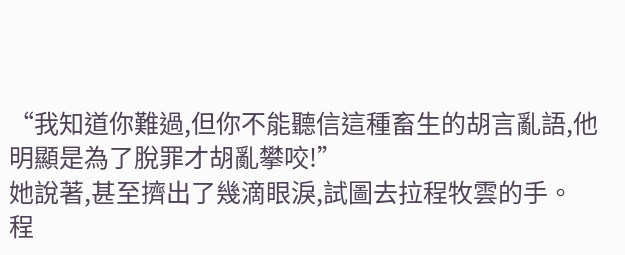“我知道你難過,但你不能聽信這種畜生的胡言亂語,他明顯是為了脫罪才胡亂攀咬!”
她說著,甚至擠出了幾滴眼淚,試圖去拉程牧雲的手。
程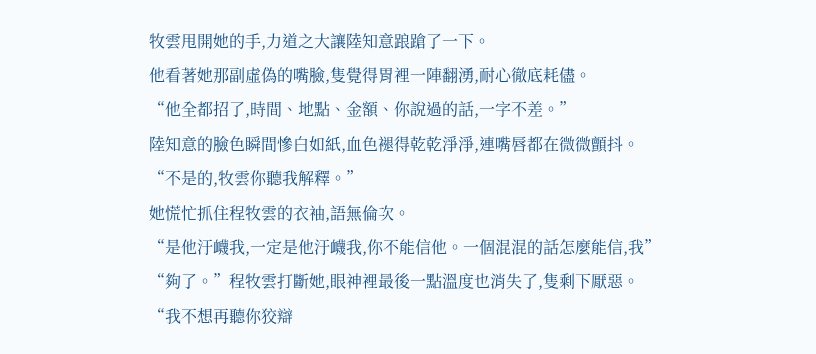牧雲甩開她的手,力道之大讓陸知意踉蹌了一下。
他看著她那副虛偽的嘴臉,隻覺得胃裡一陣翻湧,耐心徹底耗儘。
“他全都招了,時間、地點、金額、你說過的話,一字不差。”
陸知意的臉色瞬間慘白如紙,血色褪得乾乾淨淨,連嘴唇都在微微顫抖。
“不是的,牧雲你聽我解釋。”
她慌忙抓住程牧雲的衣袖,語無倫次。
“是他汙衊我,一定是他汙衊我,你不能信他。一個混混的話怎麼能信,我”
“夠了。”程牧雲打斷她,眼神裡最後一點溫度也消失了,隻剩下厭惡。
“我不想再聽你狡辯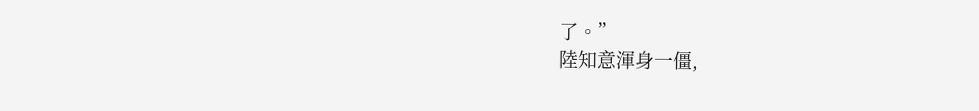了。”
陸知意渾身一僵,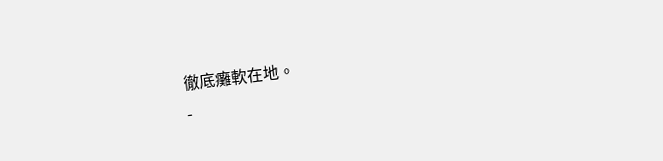徹底癱軟在地。
-